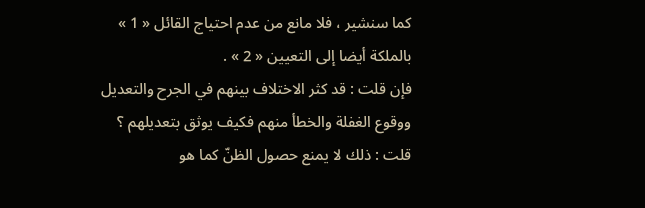كما سنشير ، فلا مانع من عدم احتياج القائل « 1 » بالملكة أيضا إلى التعيين « 2 » .
فإن قلت : قد كثر الاختلاف بينهم في الجرح والتعديل ووقوع الغفلة والخطأ منهم فكيف يوثق بتعديلهم ؟
قلت : ذلك لا يمنع حصول الظنّ كما هو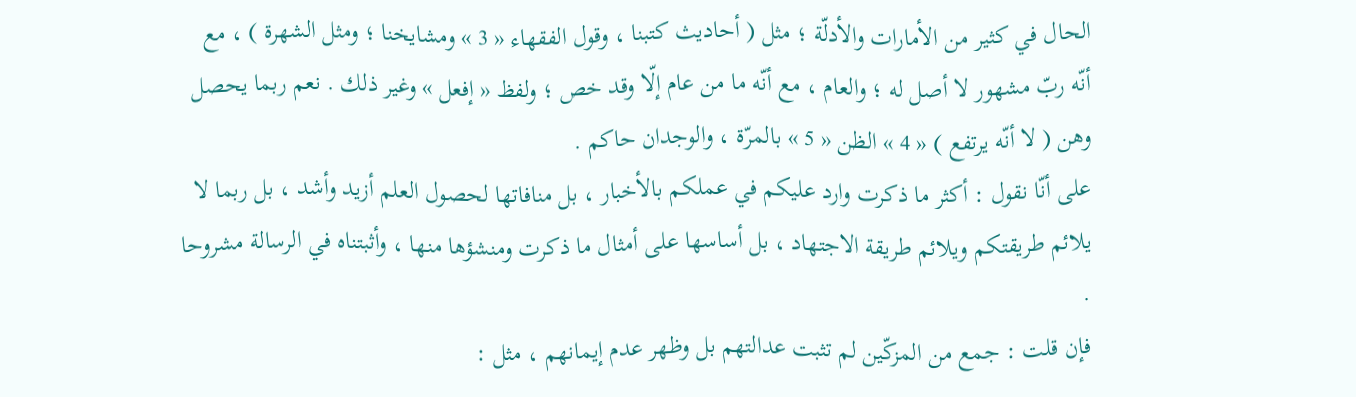الحال في كثير من الأمارات والأدلّة ؛ مثل ( أحاديث كتبنا ، وقول الفقهاء « 3 » ومشايخنا ؛ ومثل الشهرة ) ، مع أنّه ربّ مشهور لا أصل له ؛ والعام ، مع أنّه ما من عام إلّا وقد خص ؛ ولفظ « إفعل » وغير ذلك . نعم ربما يحصل وهن ( لا أنّه يرتفع ) « 4 » الظن « 5 » بالمرّة ، والوجدان حاكم .
على أنّا نقول : أكثر ما ذكرت وارد عليكم في عملكم بالأخبار ، بل منافاتها لحصول العلم أزيد وأشد ، بل ربما لا يلائم طريقتكم ويلائم طريقة الاجتهاد ، بل أساسها على أمثال ما ذكرت ومنشؤها منها ، وأثبتناه في الرسالة مشروحا .
فإن قلت : جمع من المزكّين لم تثبت عدالتهم بل وظهر عدم إيمانهم ، مثل :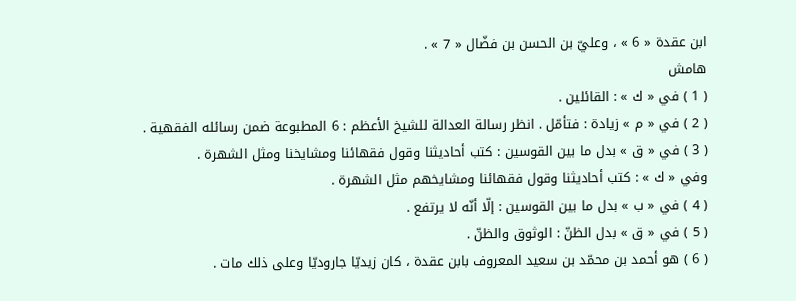ابن عقدة « 6 » ، وعليّ بن الحسن بن فضّال « 7 » .
هامش
( 1 ) في « ك » : القائلين .
( 2 ) في « م » زيادة : فتأمّل . انظر رسالة العدالة للشيخ الأعظم : 6 المطبوعة ضمن رسائله الفقهية .
( 3 ) في « ق » بدل ما بين القوسين : كتب أحاديثنا وقول فقهائنا ومشايخنا ومثل الشهرة .
وفي « ك » : كتب أحاديثنا وقول فقهائنا ومشايخهم مثل الشهرة .
( 4 ) في « ب » بدل ما بين القوسين : إلّا أنّه لا يرتفع .
( 5 ) في « ق » بدل الظنّ : الوثوق والظنّ .
( 6 ) هو أحمد بن محمّد بن سعيد المعروف بابن عقدة ، كان زيديّا جاروديّا وعلى ذلك مات .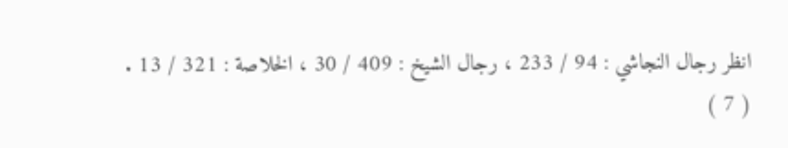انظر رجال النجاشي : 94 / 233 ، رجال الشيخ : 409 / 30 ، الخلاصة : 321 / 13 .
( 7 )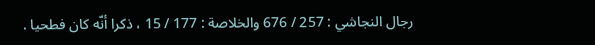رجال النجاشي : 257 / 676 والخلاصة : 177 / 15 ، ذكرا أنّه كان فطحيا .